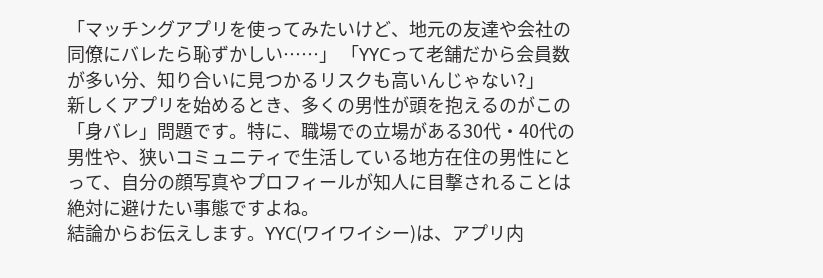「マッチングアプリを使ってみたいけど、地元の友達や会社の同僚にバレたら恥ずかしい……」 「YYCって老舗だから会員数が多い分、知り合いに見つかるリスクも高いんじゃない?」
新しくアプリを始めるとき、多くの男性が頭を抱えるのがこの「身バレ」問題です。特に、職場での立場がある30代・40代の男性や、狭いコミュニティで生活している地方在住の男性にとって、自分の顔写真やプロフィールが知人に目撃されることは絶対に避けたい事態ですよね。
結論からお伝えします。YYC(ワイワイシー)は、アプリ内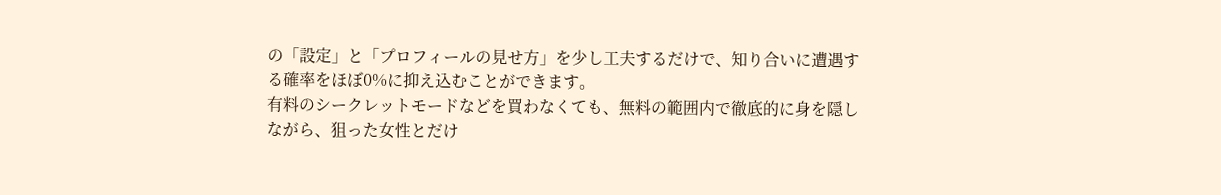の「設定」と「プロフィールの見せ方」を少し工夫するだけで、知り合いに遭遇する確率をほぼ0%に抑え込むことができます。
有料のシークレットモードなどを買わなくても、無料の範囲内で徹底的に身を隠しながら、狙った女性とだけ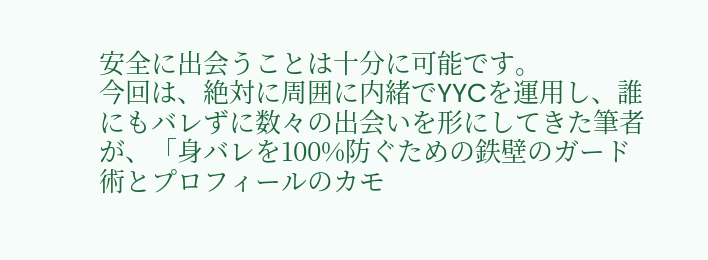安全に出会うことは十分に可能です。
今回は、絶対に周囲に内緒でYYCを運用し、誰にもバレずに数々の出会いを形にしてきた筆者が、「身バレを100%防ぐための鉄壁のガード術とプロフィールのカモ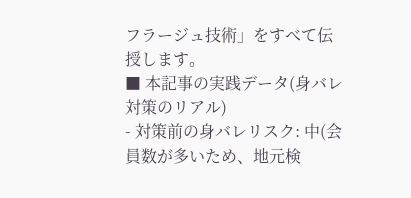フラージュ技術」をすべて伝授します。
■ 本記事の実践データ(身バレ対策のリアル)
- 対策前の身バレリスク: 中(会員数が多いため、地元検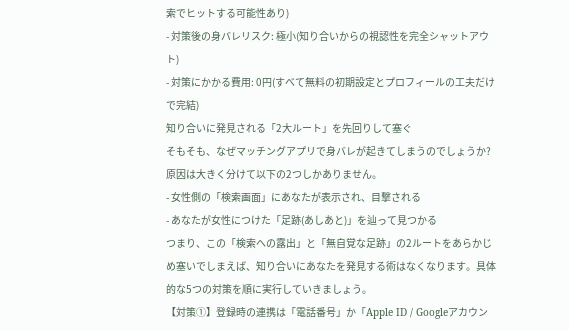索でヒットする可能性あり)
- 対策後の身バレリスク: 極小(知り合いからの視認性を完全シャットアウト)
- 対策にかかる費用: 0円(すべて無料の初期設定とプロフィールの工夫だけで完結)
知り合いに発見される「2大ルート」を先回りして塞ぐ
そもそも、なぜマッチングアプリで身バレが起きてしまうのでしょうか? 原因は大きく分けて以下の2つしかありません。
- 女性側の「検索画面」にあなたが表示され、目撃される
- あなたが女性につけた「足跡(あしあと)」を辿って見つかる
つまり、この「検索への露出」と「無自覚な足跡」の2ルートをあらかじめ塞いでしまえば、知り合いにあなたを発見する術はなくなります。具体的な5つの対策を順に実行していきましょう。
【対策①】登録時の連携は「電話番号」か「Apple ID / Googleアカウン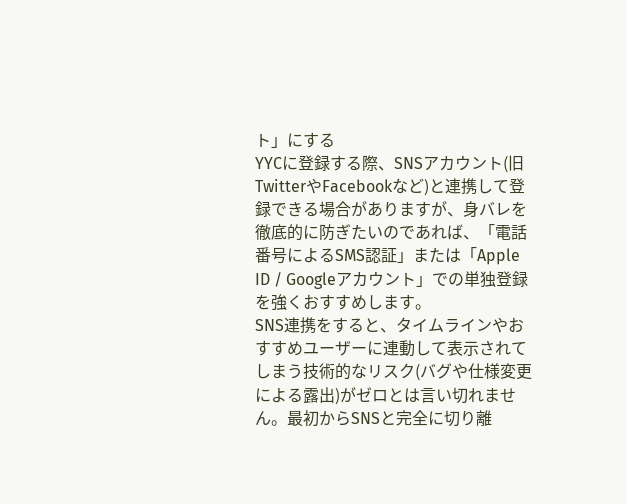ト」にする
YYCに登録する際、SNSアカウント(旧TwitterやFacebookなど)と連携して登録できる場合がありますが、身バレを徹底的に防ぎたいのであれば、「電話番号によるSMS認証」または「Apple ID / Googleアカウント」での単独登録を強くおすすめします。
SNS連携をすると、タイムラインやおすすめユーザーに連動して表示されてしまう技術的なリスク(バグや仕様変更による露出)がゼロとは言い切れません。最初からSNSと完全に切り離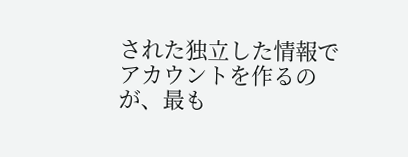された独立した情報でアカウントを作るのが、最も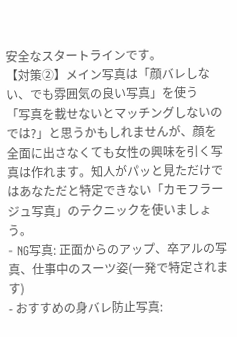安全なスタートラインです。
【対策②】メイン写真は「顔バレしない、でも雰囲気の良い写真」を使う
「写真を載せないとマッチングしないのでは?」と思うかもしれませんが、顔を全面に出さなくても女性の興味を引く写真は作れます。知人がパッと見ただけではあなただと特定できない「カモフラージュ写真」のテクニックを使いましょう。
- NG写真: 正面からのアップ、卒アルの写真、仕事中のスーツ姿(一発で特定されます)
- おすすめの身バレ防止写真: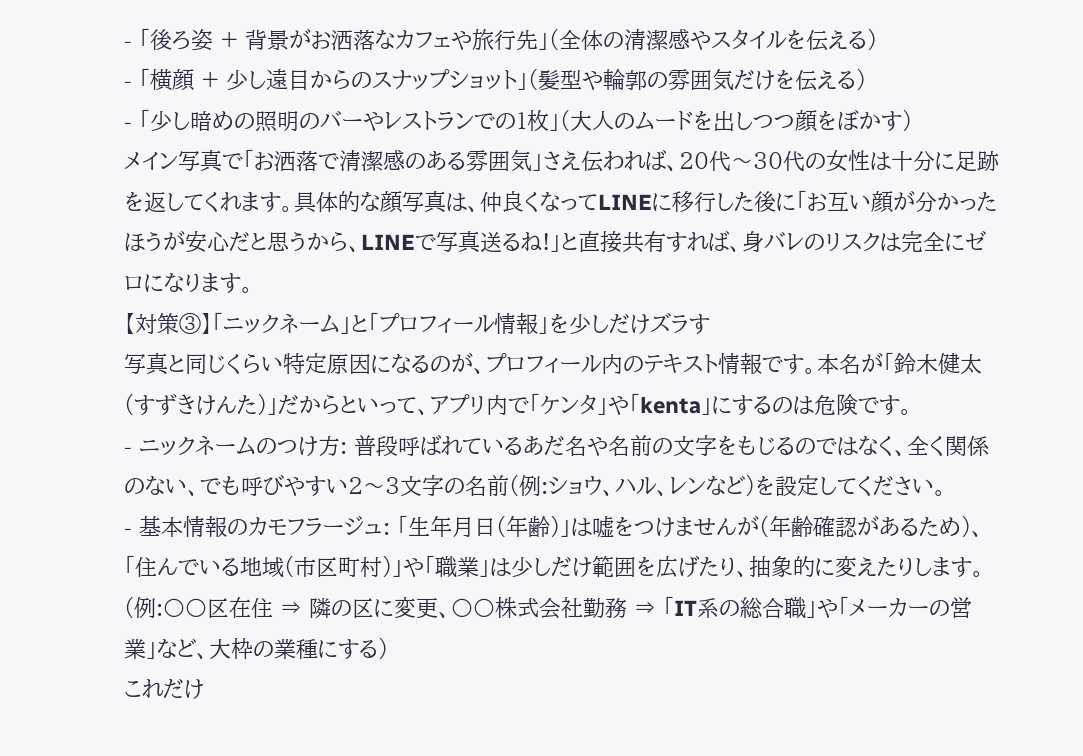- 「後ろ姿 + 背景がお洒落なカフェや旅行先」(全体の清潔感やスタイルを伝える)
- 「横顔 + 少し遠目からのスナップショット」(髪型や輪郭の雰囲気だけを伝える)
- 「少し暗めの照明のバーやレストランでの1枚」(大人のムードを出しつつ顔をぼかす)
メイン写真で「お洒落で清潔感のある雰囲気」さえ伝われば、20代〜30代の女性は十分に足跡を返してくれます。具体的な顔写真は、仲良くなってLINEに移行した後に「お互い顔が分かったほうが安心だと思うから、LINEで写真送るね!」と直接共有すれば、身バレのリスクは完全にゼロになります。
【対策③】「ニックネーム」と「プロフィール情報」を少しだけズラす
写真と同じくらい特定原因になるのが、プロフィール内のテキスト情報です。本名が「鈴木健太(すずきけんた)」だからといって、アプリ内で「ケンタ」や「kenta」にするのは危険です。
- ニックネームのつけ方: 普段呼ばれているあだ名や名前の文字をもじるのではなく、全く関係のない、でも呼びやすい2〜3文字の名前(例:ショウ、ハル、レンなど)を設定してください。
- 基本情報のカモフラージュ: 「生年月日(年齢)」は嘘をつけませんが(年齢確認があるため)、「住んでいる地域(市区町村)」や「職業」は少しだけ範囲を広げたり、抽象的に変えたりします。 (例:〇〇区在住 ⇒ 隣の区に変更、〇〇株式会社勤務 ⇒ 「IT系の総合職」や「メーカーの営業」など、大枠の業種にする)
これだけ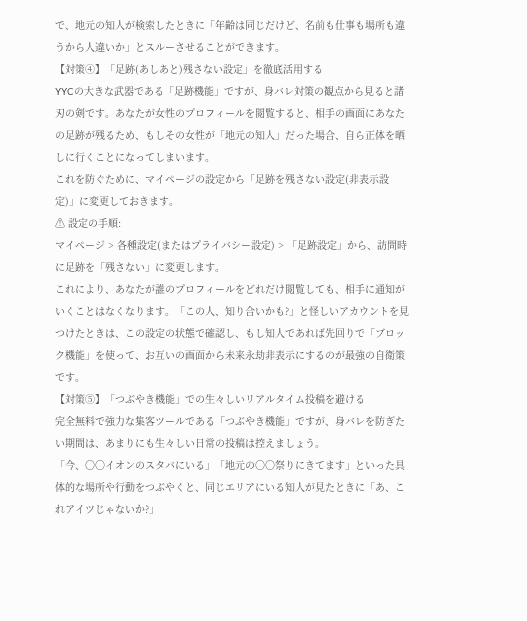で、地元の知人が検索したときに「年齢は同じだけど、名前も仕事も場所も違うから人違いか」とスルーさせることができます。
【対策④】「足跡(あしあと)残さない設定」を徹底活用する
YYCの大きな武器である「足跡機能」ですが、身バレ対策の観点から見ると諸刃の剣です。あなたが女性のプロフィールを閲覧すると、相手の画面にあなたの足跡が残るため、もしその女性が「地元の知人」だった場合、自ら正体を晒しに行くことになってしまいます。
これを防ぐために、マイページの設定から「足跡を残さない設定(非表示設定)」に変更しておきます。
⚠ 設定の手順:
マイページ > 各種設定(またはプライバシー設定) > 「足跡設定」から、訪問時に足跡を「残さない」に変更します。
これにより、あなたが誰のプロフィールをどれだけ閲覧しても、相手に通知がいくことはなくなります。「この人、知り合いかも?」と怪しいアカウントを見つけたときは、この設定の状態で確認し、もし知人であれば先回りで「ブロック機能」を使って、お互いの画面から未来永劫非表示にするのが最強の自衛策です。
【対策⑤】「つぶやき機能」での生々しいリアルタイム投稿を避ける
完全無料で強力な集客ツールである「つぶやき機能」ですが、身バレを防ぎたい期間は、あまりにも生々しい日常の投稿は控えましょう。
「今、〇〇イオンのスタバにいる」「地元の〇〇祭りにきてます」といった具体的な場所や行動をつぶやくと、同じエリアにいる知人が見たときに「あ、これアイツじゃないか?」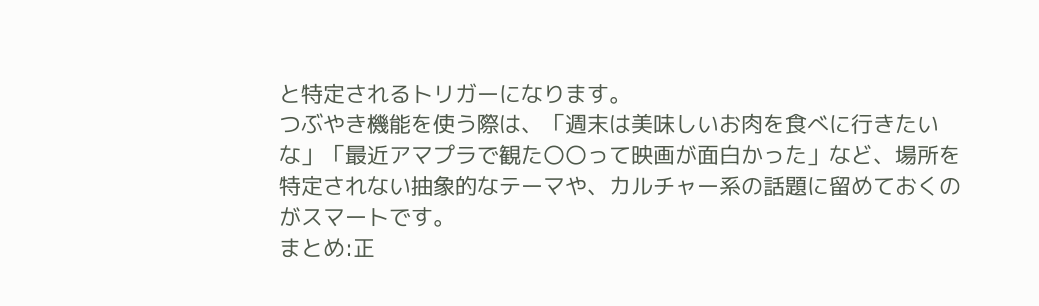と特定されるトリガーになります。
つぶやき機能を使う際は、「週末は美味しいお肉を食べに行きたいな」「最近アマプラで観た〇〇って映画が面白かった」など、場所を特定されない抽象的なテーマや、カルチャー系の話題に留めておくのがスマートです。
まとめ:正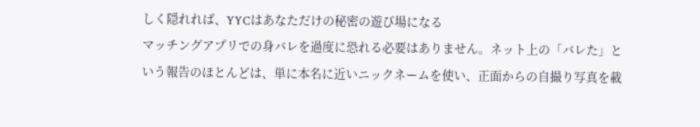しく隠れれば、YYCはあなただけの秘密の遊び場になる
マッチングアプリでの身バレを過度に恐れる必要はありません。ネット上の「バレた」という報告のほとんどは、単に本名に近いニックネームを使い、正面からの自撮り写真を載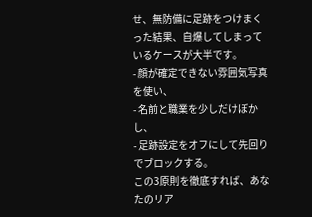せ、無防備に足跡をつけまくった結果、自爆してしまっているケースが大半です。
- 顔が確定できない雰囲気写真を使い、
- 名前と職業を少しだけぼかし、
- 足跡設定をオフにして先回りでブロックする。
この3原則を徹底すれば、あなたのリア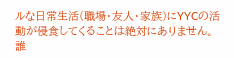ルな日常生活(職場・友人・家族)にYYCの活動が侵食してくることは絶対にありません。
誰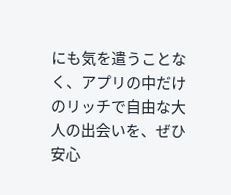にも気を遣うことなく、アプリの中だけのリッチで自由な大人の出会いを、ぜひ安心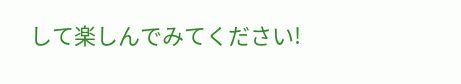して楽しんでみてください!